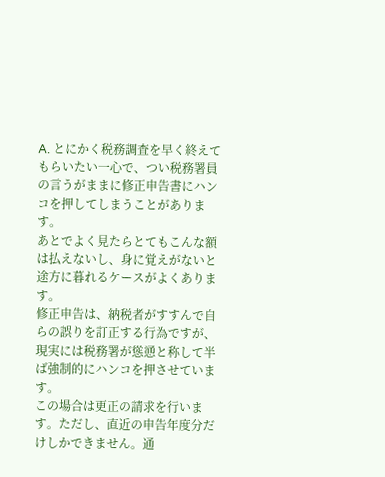A. とにかく税務調査を早く終えてもらいたい一心で、つい税務署員の言うがままに修正申告書にハンコを押してしまうことがあります。
あとでよく見たらとてもこんな額は払えないし、身に覚えがないと途方に暮れるケースがよくあります。
修正申告は、納税者がすすんで自らの誤りを訂正する行為ですが、現実には税務署が慫慂と称して半ば強制的にハンコを押させています。
この場合は更正の請求を行います。ただし、直近の申告年度分だけしかできません。通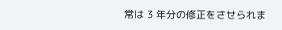常は 3 年分の修正をさせられま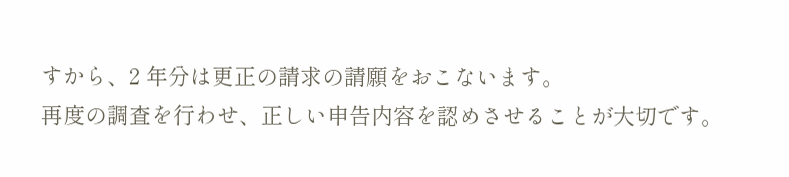すから、2 年分は更正の請求の請願をおこないます。
再度の調査を行わせ、正しい申告内容を認めさせることが大切です。